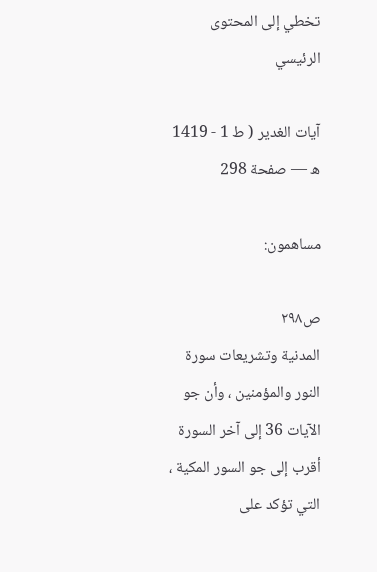تخطي إلى المحتوى الرئيسي

آيات الغدير ( ط 1 - 1419 ه — صفحة 298

مساهمون:

ص٢٩٨
المدنية وتشريعات سورة النور والمؤمنين ، وأن جو الآيات 36 إلى آخر السورة أقرب إلى جو السور المكية ، التي تؤكد على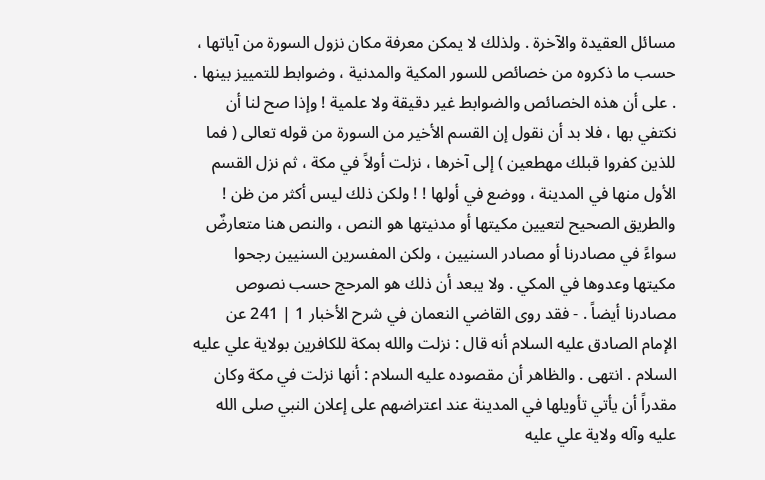مسائل العقيدة والآخرة . ولذلك لا يمكن معرفة مكان نزول السورة من آياتها ، حسب ما ذكروه من خصائص للسور المكية والمدنية ، وضوابط للتمييز بينها . . على أن هذه الخصائص والضوابط غير دقيقة ولا علمية ! وإذا صح لنا أن نكتفي بها ، فلا بد أن نقول إن القسم الأخير من السورة من قوله تعالى ( فما للذين كفروا قبلك مهطعين ) إلى آخرها ، نزلت أولاً في مكة ، ثم نزل القسم الأول منها في المدينة ، ووضع في أولها ! ! ولكن ذلك ليس أكثر من ظن ! والطريق الصحيح لتعيين مكيتها أو مدنيتها هو النص ، والنص هنا متعارضٌ سواءً في مصادرنا أو مصادر السنيين ، ولكن المفسرين السنيين رجحوا مكيتها وعدوها في المكي . ولا يبعد أن ذلك هو المرحج حسب نصوص مصادرنا أيضاً . - فقد روى القاضي النعمان في شرح الأخبار 1 | 241 عن الإمام الصادق عليه السلام أنه قال : نزلت والله بمكة للكافرين بولاية علي عليه السلام . انتهى . والظاهر أن مقصوده عليه السلام : أنها نزلت في مكة وكان مقدراً أن يأتي تأويلها في المدينة عند اعتراضهم على إعلان النبي صلى الله عليه وآله ولاية علي عليه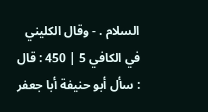السلام . - وقال الكليني في الكافي 5 | 450 : قال : سأل أبو حنيفة أبا جعفر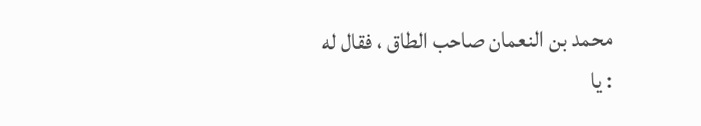محمد بن النعمان صاحب الطاق ، فقال له : يا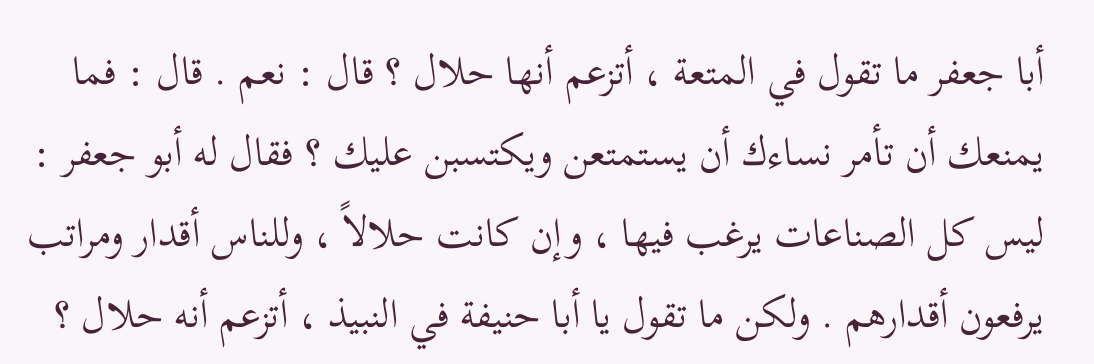أبا جعفر ما تقول في المتعة ، أتزعم أنها حلال ؟ قال : نعم . قال : فما يمنعك أن تأمر نساءك أن يستمتعن ويكتسبن عليك ؟ فقال له أبو جعفر : ليس كل الصناعات يرغب فيها ، وإن كانت حلالاً ، وللناس أقدار ومراتب يرفعون أقدارهم . ولكن ما تقول يا أبا حنيفة في النبيذ ، أتزعم أنه حلال ؟